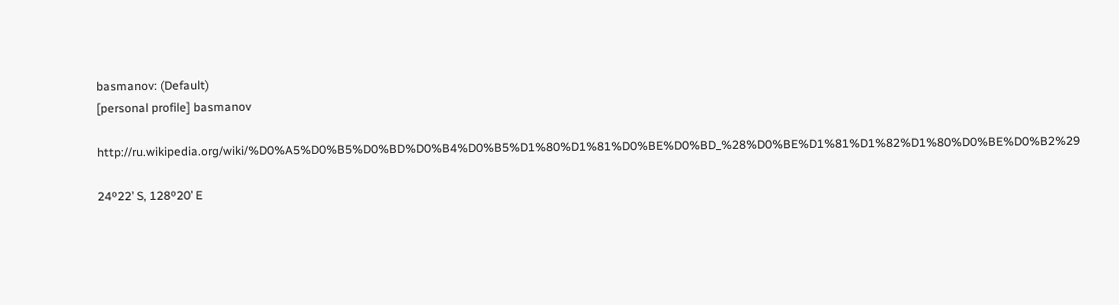basmanov: (Default)
[personal profile] basmanov

http://ru.wikipedia.org/wiki/%D0%A5%D0%B5%D0%BD%D0%B4%D0%B5%D1%80%D1%81%D0%BE%D0%BD_%28%D0%BE%D1%81%D1%82%D1%80%D0%BE%D0%B2%29

24º22’ S, 128º20’ E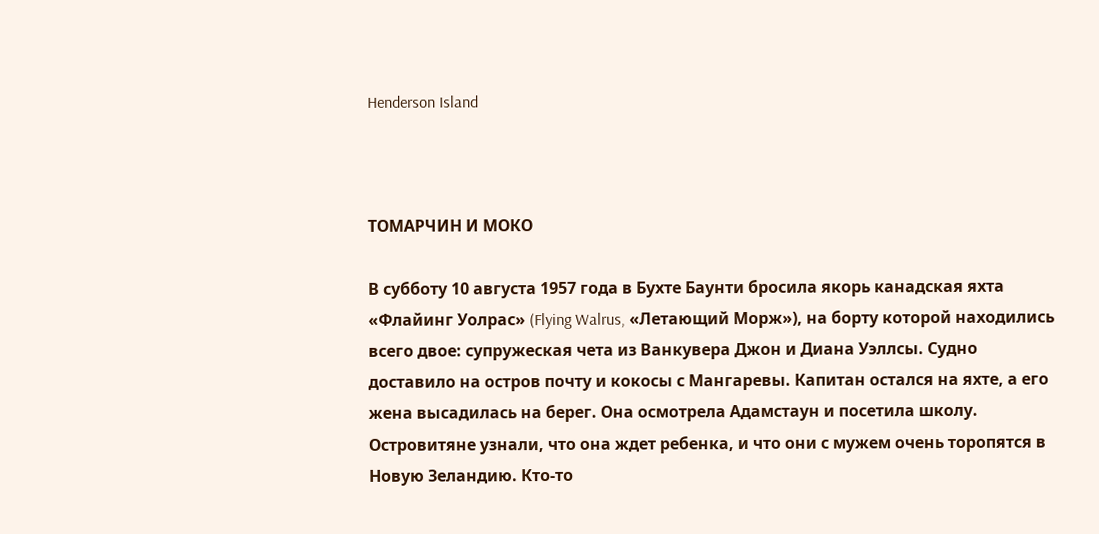Henderson Island



ТОМАРЧИН И МОКО

В субботу 10 августа 1957 года в Бухте Баунти бросила якорь канадская яхта «Флайинг Уолрас» (Flying Walrus, «Летающий Морж»), на борту которой находились всего двое: супружеская чета из Ванкувера Джон и Диана Уэллсы. Судно доставило на остров почту и кокосы с Мангаревы. Капитан остался на яхте, а его жена высадилась на берег. Она осмотрела Адамстаун и посетила школу. Островитяне узнали, что она ждет ребенка, и что они с мужем очень торопятся в Новую Зеландию. Кто-то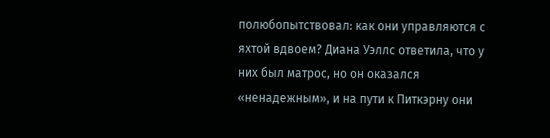полюбопытствовал: как они управляются с яхтой вдвоем? Диана Уэллс ответила, что у них был матрос, но он оказался «ненадежным», и на пути к Питкэрну они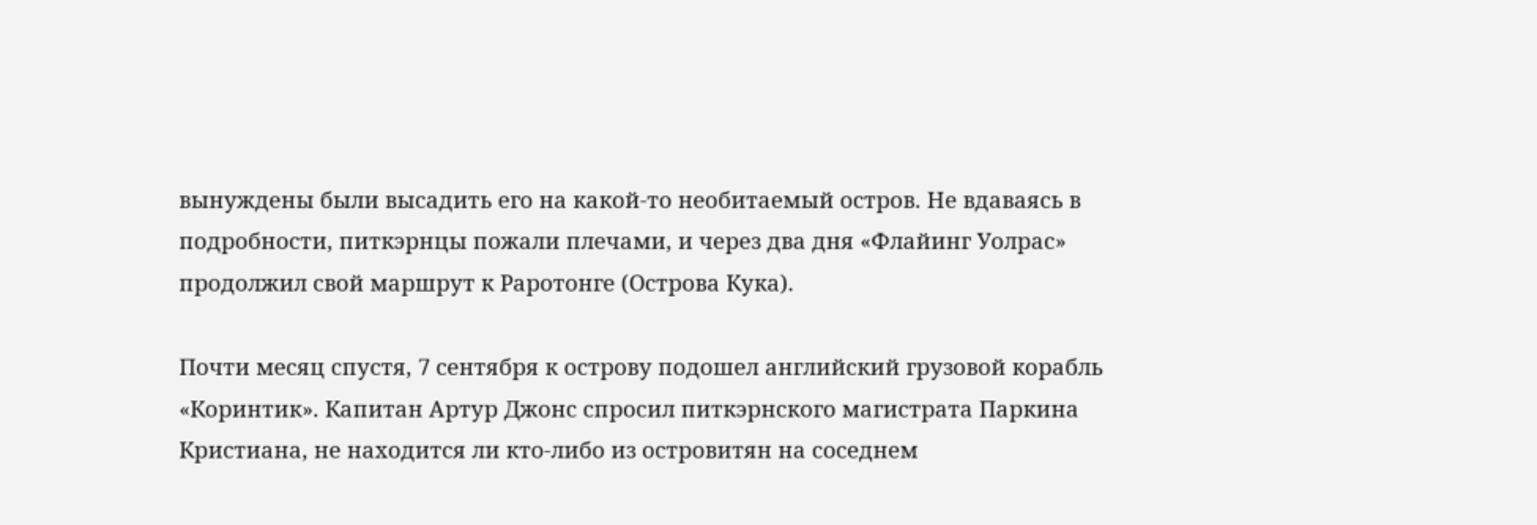вынуждены были высадить его на какой-то необитаемый остров. Не вдаваясь в подробности, питкэрнцы пожали плечами, и через два дня «Флайинг Уолрас» продолжил свой маршрут к Раротонге (Острова Кука).

Почти месяц спустя, 7 сентября к острову подошел английский грузовой корабль «Коринтик». Капитан Артур Джонс спросил питкэрнского магистрата Паркина Кристиана, не находится ли кто-либо из островитян на соседнем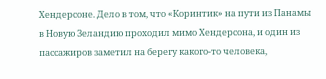Хендерсоне. Дело в том, что «Коринтик» на пути из Панамы в Новую Зеландию проходил мимо Хендерсона, и один из пассажиров заметил на берегу какого-то человека,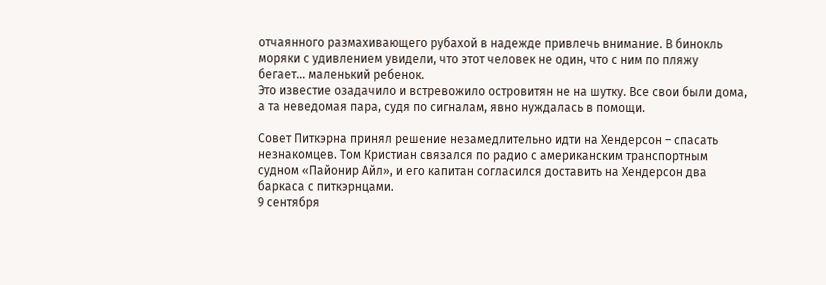отчаянного размахивающего рубахой в надежде привлечь внимание. В бинокль моряки с удивлением увидели, что этот человек не один, что с ним по пляжу бегает... маленький ребенок.
Это известие озадачило и встревожило островитян не на шутку. Все свои были дома, а та неведомая пара, судя по сигналам, явно нуждалась в помощи.

Совет Питкэрна принял решение незамедлительно идти на Хендерсон – спасать незнакомцев. Том Кристиан связался по радио с американским транспортным судном «Пайонир Айл», и его капитан согласился доставить на Хендерсон два баркаса с питкэрнцами.
9 сентября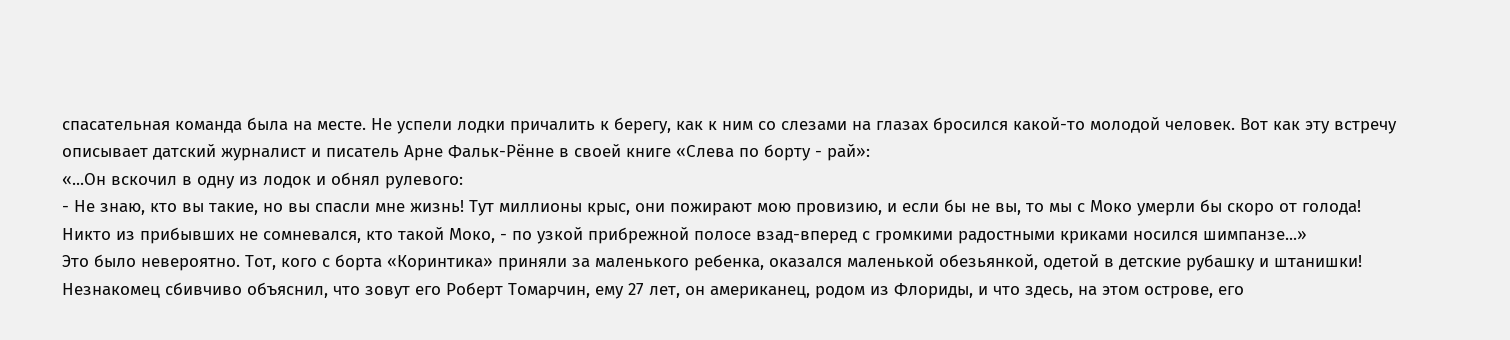спасательная команда была на месте. Не успели лодки причалить к берегу, как к ним со слезами на глазах бросился какой-то молодой человек. Вот как эту встречу описывает датский журналист и писатель Арне Фальк-Рённе в своей книге «Слева по борту - рай»:
«...Он вскочил в одну из лодок и обнял рулевого:
- Не знаю, кто вы такие, но вы спасли мне жизнь! Тут миллионы крыс, они пожирают мою провизию, и если бы не вы, то мы с Моко умерли бы скоро от голода!
Никто из прибывших не сомневался, кто такой Моко, - по узкой прибрежной полосе взад-вперед с громкими радостными криками носился шимпанзе...»
Это было невероятно. Тот, кого с борта «Коринтика» приняли за маленького ребенка, оказался маленькой обезьянкой, одетой в детские рубашку и штанишки! Незнакомец сбивчиво объяснил, что зовут его Роберт Томарчин, ему 27 лет, он американец, родом из Флориды, и что здесь, на этом острове, его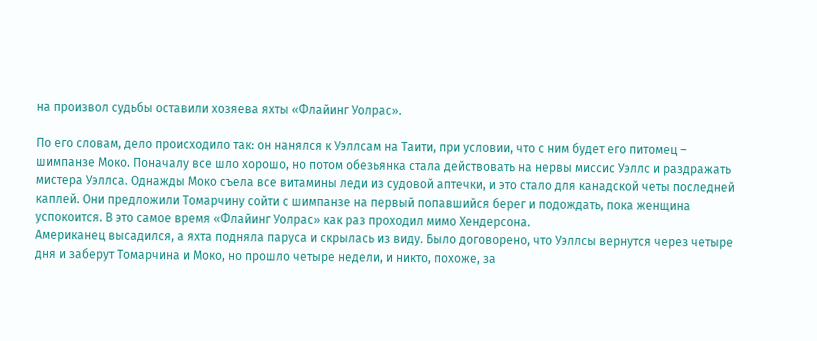на произвол судьбы оставили хозяева яхты «Флайинг Уолрас».

По его словам, дело происходило так: он нанялся к Уэллсам на Таити, при условии, что с ним будет его питомец – шимпанзе Моко. Поначалу все шло хорошо, но потом обезьянка стала действовать на нервы миссис Уэллс и раздражать мистера Уэллса. Однажды Моко съела все витамины леди из судовой аптечки, и это стало для канадской четы последней каплей. Они предложили Томарчину сойти с шимпанзе на первый попавшийся берег и подождать, пока женщина успокоится. В это самое время «Флайинг Уолрас» как раз проходил мимо Хендерсона.
Американец высадился, а яхта подняла паруса и скрылась из виду. Было договорено, что Уэллсы вернутся через четыре дня и заберут Томарчина и Моко, но прошло четыре недели, и никто, похоже, за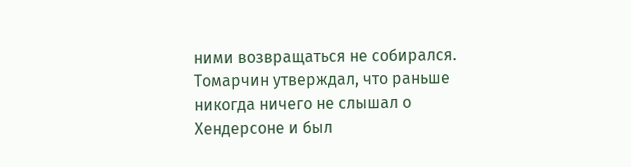ними возвращаться не собирался.
Томарчин утверждал, что раньше никогда ничего не слышал о Хендерсоне и был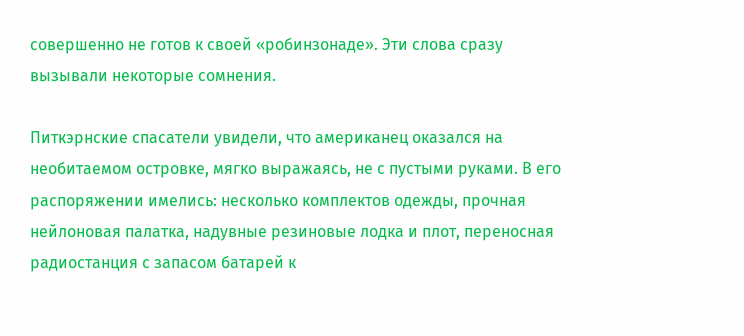совершенно не готов к своей «робинзонаде». Эти слова сразу вызывали некоторые сомнения.

Питкэрнские спасатели увидели, что американец оказался на необитаемом островке, мягко выражаясь, не с пустыми руками. В его распоряжении имелись: несколько комплектов одежды, прочная нейлоновая палатка, надувные резиновые лодка и плот, переносная радиостанция с запасом батарей к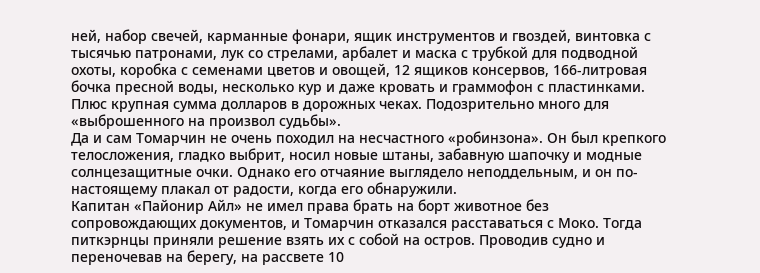ней, набор свечей, карманные фонари, ящик инструментов и гвоздей, винтовка с тысячью патронами, лук со стрелами, арбалет и маска с трубкой для подводной охоты, коробка с семенами цветов и овощей, 12 ящиков консервов, 166-литровая бочка пресной воды, несколько кур и даже кровать и граммофон с пластинками. Плюс крупная сумма долларов в дорожных чеках. Подозрительно много для «выброшенного на произвол судьбы».
Да и сам Томарчин не очень походил на несчастного «робинзона». Он был крепкого телосложения, гладко выбрит, носил новые штаны, забавную шапочку и модные солнцезащитные очки. Однако его отчаяние выглядело неподдельным, и он по-настоящему плакал от радости, когда его обнаружили.
Капитан «Пайонир Айл» не имел права брать на борт животное без сопровождающих документов, и Томарчин отказался расставаться с Моко. Тогда питкэрнцы приняли решение взять их с собой на остров. Проводив судно и переночевав на берегу, на рассвете 10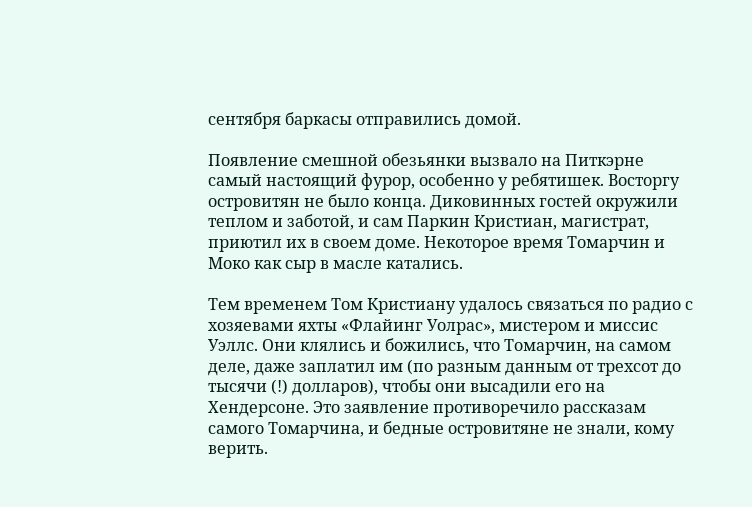сентября баркасы отправились домой.

Появление смешной обезьянки вызвало на Питкэрне самый настоящий фурор, особенно у ребятишек. Восторгу островитян не было конца. Диковинных гостей окружили теплом и заботой, и сам Паркин Кристиан, магистрат, приютил их в своем доме. Некоторое время Томарчин и Моко как сыр в масле катались.

Тем временем Том Кристиану удалось связаться по радио с хозяевами яхты «Флайинг Уолрас», мистером и миссис Уэллс. Они клялись и божились, что Томарчин, на самом деле, даже заплатил им (по разным данным от трехсот до тысячи (!) долларов), чтобы они высадили его на Хендерсоне. Это заявление противоречило рассказам самого Томарчина, и бедные островитяне не знали, кому верить.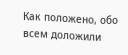Как положено, обо всем доложили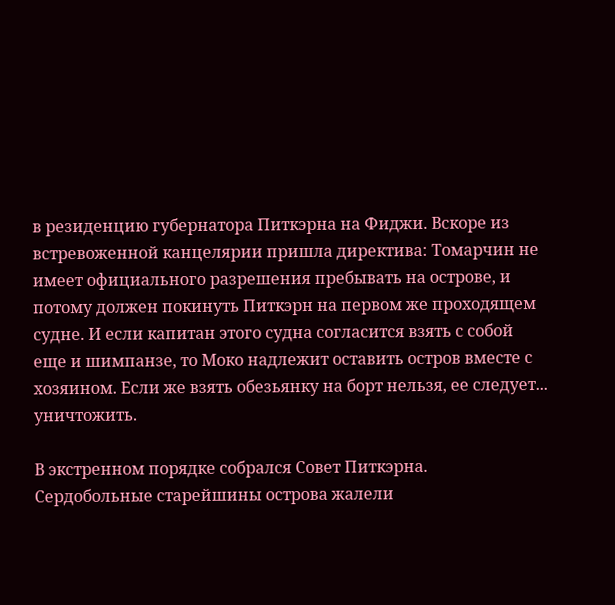в резиденцию губернатора Питкэрна на Фиджи. Вскоре из встревоженной канцелярии пришла директива: Томарчин не имеет официального разрешения пребывать на острове, и потому должен покинуть Питкэрн на первом же проходящем судне. И если капитан этого судна согласится взять с собой еще и шимпанзе, то Моко надлежит оставить остров вместе с хозяином. Если же взять обезьянку на борт нельзя, ее следует... уничтожить.

В экстренном порядке собрался Совет Питкэрна. Сердобольные старейшины острова жалели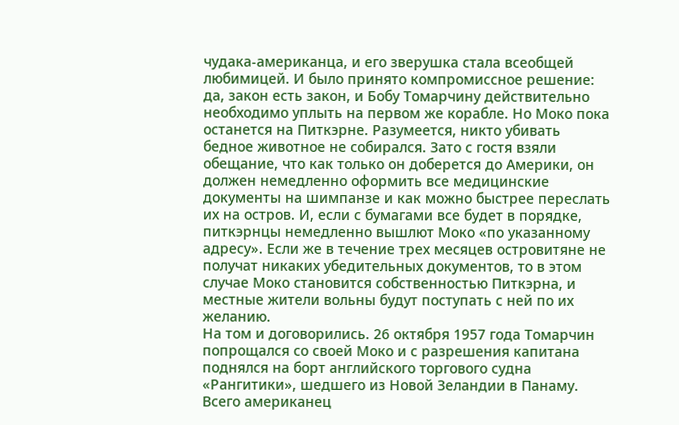чудака-американца, и его зверушка стала всеобщей любимицей. И было принято компромиссное решение: да, закон есть закон, и Бобу Томарчину действительно необходимо уплыть на первом же корабле. Но Моко пока останется на Питкэрне. Разумеется, никто убивать бедное животное не собирался. Зато с гостя взяли обещание, что как только он доберется до Америки, он должен немедленно оформить все медицинские документы на шимпанзе и как можно быстрее переслать их на остров. И, если с бумагами все будет в порядке, питкэрнцы немедленно вышлют Моко «по указанному адресу». Если же в течение трех месяцев островитяне не получат никаких убедительных документов, то в этом случае Моко становится собственностью Питкэрна, и местные жители вольны будут поступать с ней по их желанию.
На том и договорились. 26 октября 1957 года Томарчин попрощался со своей Моко и с разрешения капитана поднялся на борт английского торгового судна «Рангитики», шедшего из Новой Зеландии в Панаму.
Всего американец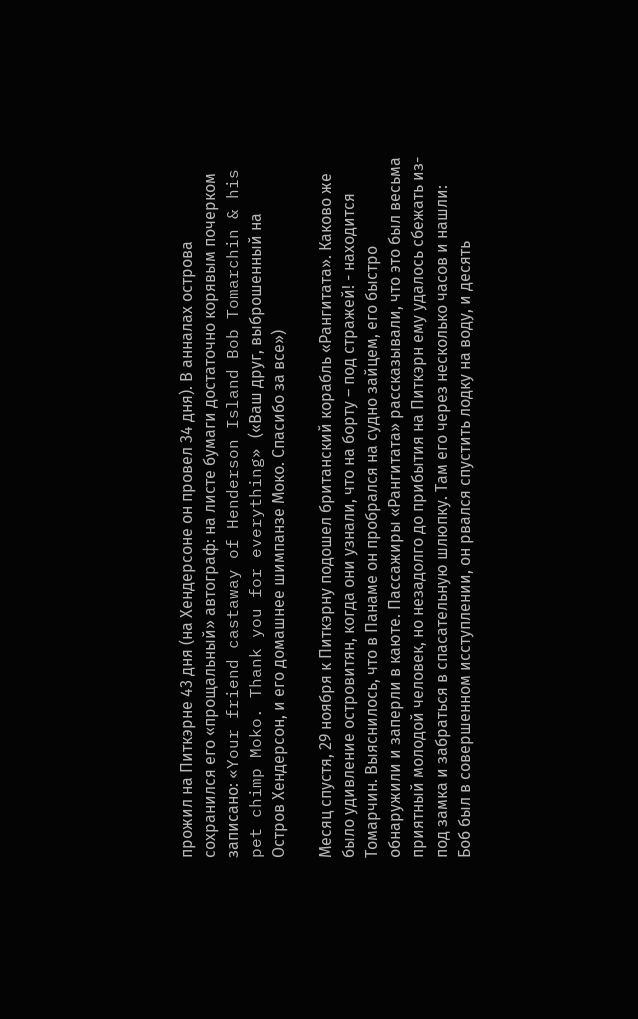прожил на Питкэрне 43 дня (на Хендерсоне он провел 34 дня). В анналах острова сохранился его «прощальный» автограф: на листе бумаги достаточно корявым почерком записано: «Your friend castaway of Henderson Island Bob Tomarchin & his pet chimp Moko. Thank you for everything» («Ваш друг, выброшенный на Остров Хендерсон, и его домашнее шимпанзе Моко. Спасибо за все»)

Месяц спустя, 29 ноября к Питкэрну подошел британский корабль «Рангитата». Каково же было удивление островитян, когда они узнали, что на борту – под стражей! - находится Томарчин. Выяснилось, что в Панаме он пробрался на судно зайцем, его быстро обнаружили и заперли в каюте. Пассажиры «Рангитата» рассказывали, что это был весьма приятный молодой человек, но незадолго до прибытия на Питкэрн ему удалось сбежать из-под замка и забраться в спасательную шлюпку. Там его через несколько часов и нашли: Боб был в совершенном исступлении, он рвался спустить лодку на воду, и десять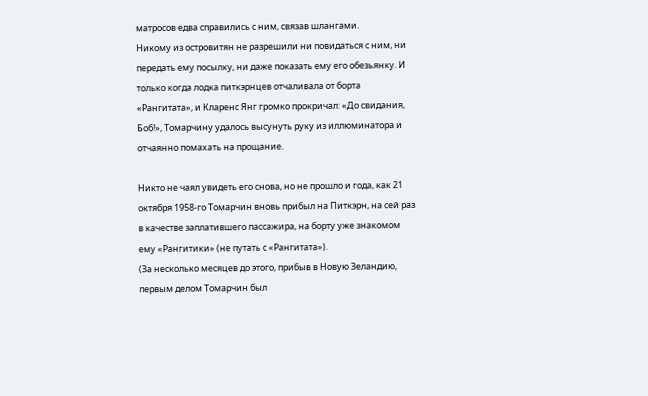матросов едва справились с ним, связав шлангами.
Никому из островитян не разрешили ни повидаться с ним, ни передать ему посылку, ни даже показать ему его обезьянку. И только когда лодка питкэрнцев отчаливала от борта «Рангитата», и Кларенс Янг громко прокричал: «До свидания, Боб!», Томарчину удалось высунуть руку из иллюминатора и отчаянно помахать на прощание.

Никто не чаял увидеть его снова, но не прошло и года, как 21 октября 1958-го Томарчин вновь прибыл на Питкэрн, на сей раз в качестве заплатившего пассажира, на борту уже знакомом ему «Рангитики» (не путать с «Рангитата»).
(За несколько месяцев до этого, прибыв в Новую Зеландию, первым делом Томарчин был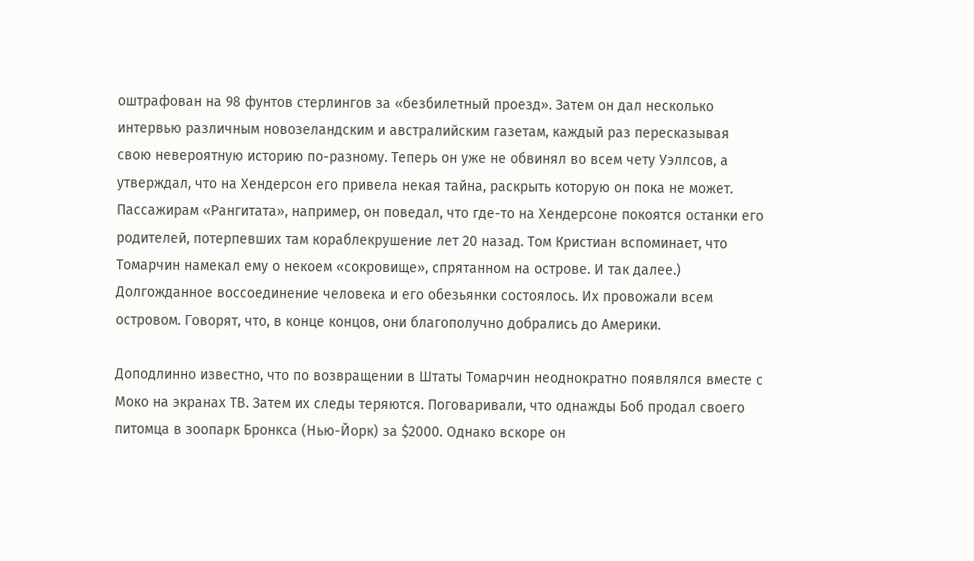оштрафован на 98 фунтов стерлингов за «безбилетный проезд». Затем он дал несколько интервью различным новозеландским и австралийским газетам, каждый раз пересказывая свою невероятную историю по-разному. Теперь он уже не обвинял во всем чету Уэллсов, а утверждал, что на Хендерсон его привела некая тайна, раскрыть которую он пока не может. Пассажирам «Рангитата», например, он поведал, что где-то на Хендерсоне покоятся останки его родителей, потерпевших там кораблекрушение лет 20 назад. Том Кристиан вспоминает, что Томарчин намекал ему о некоем «сокровище», спрятанном на острове. И так далее.)
Долгожданное воссоединение человека и его обезьянки состоялось. Их провожали всем островом. Говорят, что, в конце концов, они благополучно добрались до Америки.

Доподлинно известно, что по возвращении в Штаты Томарчин неоднократно появлялся вместе с Моко на экранах ТВ. Затем их следы теряются. Поговаривали, что однажды Боб продал своего питомца в зоопарк Бронкса (Нью-Йорк) за $2000. Однако вскоре он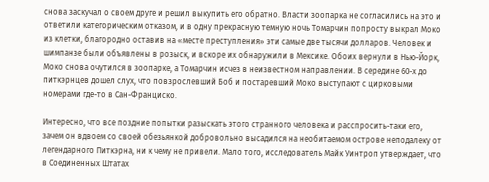снова заскучал о своем друге и решил выкупить его обратно. Власти зоопарка не согласились на это и ответили категорическим отказом, и в одну прекрасную темную ночь Томарчин попросту выкрал Моко из клетки, благородно оставив на «месте преступления» эти самые две тысячи долларов. Человек и шимпанзе были объявлены в розыск, и вскоре их обнаружили в Мексике. Обоих вернули в Нью-Йорк, Моко снова очутился в зоопарке, а Томарчин исчез в неизвестном направлении. В середине 60-х до питкэрнцев дошел слух, что повзрослевший Боб и постаревший Моко выступают с цирковыми номерами где-то в Сан-Франциско.

Интересно, что все поздние попытки разыскать этого странного человека и расспросить-таки его, зачем он вдвоем со своей обезьянкой добровольно высадился на необитаемом острове неподалеку от легендарного Питкэрна, ни к чему не привели. Мало того, исследователь Майк Уинтроп утверждает, что в Соединенных Штатах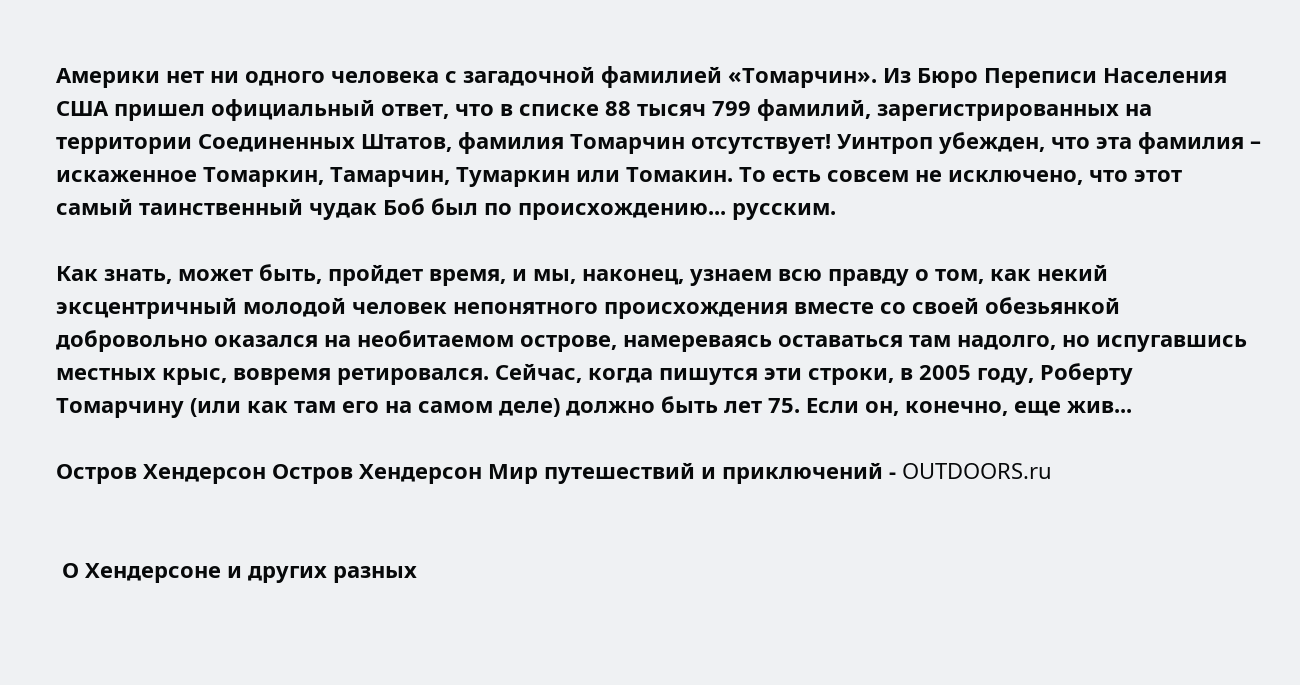Америки нет ни одного человека с загадочной фамилией «Томарчин». Из Бюро Переписи Населения США пришел официальный ответ, что в списке 88 тысяч 799 фамилий, зарегистрированных на территории Соединенных Штатов, фамилия Томарчин отсутствует! Уинтроп убежден, что эта фамилия – искаженное Томаркин, Тамарчин, Тумаркин или Томакин. То есть совсем не исключено, что этот самый таинственный чудак Боб был по происхождению... русским.

Как знать, может быть, пройдет время, и мы, наконец, узнаем всю правду о том, как некий эксцентричный молодой человек непонятного происхождения вместе со своей обезьянкой добровольно оказался на необитаемом острове, намереваясь оставаться там надолго, но испугавшись местных крыс, вовремя ретировался. Сейчас, когда пишутся эти строки, в 2005 году, Роберту Томарчину (или как там его на самом деле) должно быть лет 75. Если он, конечно, еще жив...

Остров Хендерсон Остров Хендерсон Мир путешествий и приключений - OUTDOORS.ru


 О Хендерсоне и других разных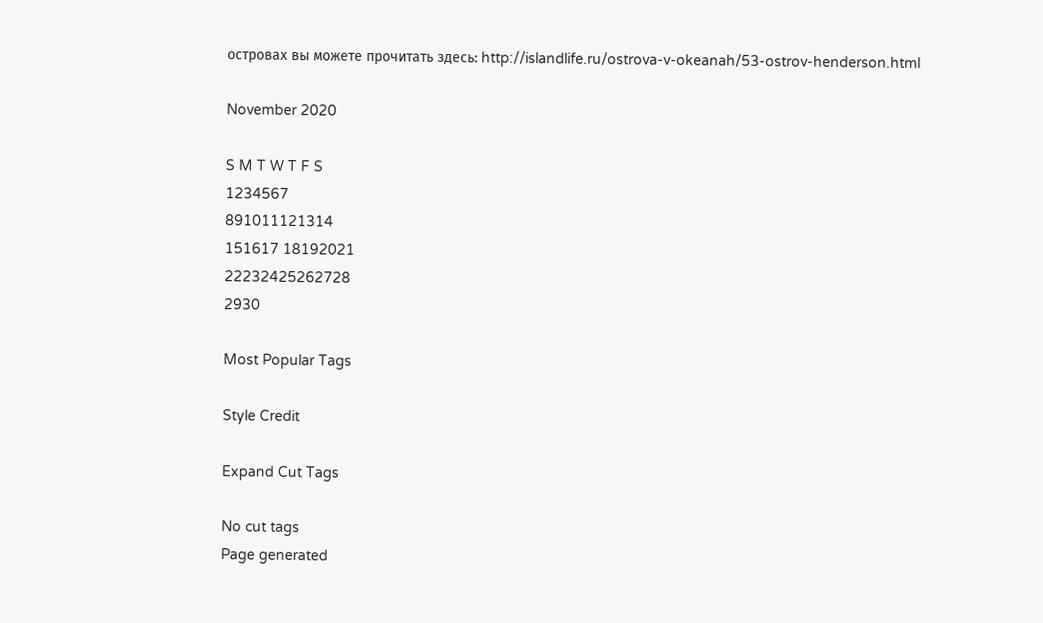островах вы можете прочитать здесь: http://islandlife.ru/ostrova-v-okeanah/53-ostrov-henderson.html

November 2020

S M T W T F S
1234567
891011121314
151617 18192021
22232425262728
2930

Most Popular Tags

Style Credit

Expand Cut Tags

No cut tags
Page generated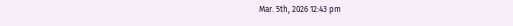Mar. 5th, 2026 12:43 pm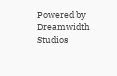Powered by Dreamwidth Studios